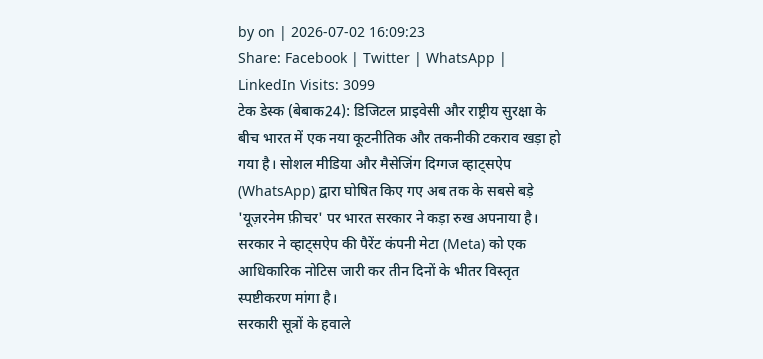by on | 2026-07-02 16:09:23
Share: Facebook | Twitter | WhatsApp | LinkedIn Visits: 3099
टेक डेस्क (बेबाक24): डिजिटल प्राइवेसी और राष्ट्रीय सुरक्षा के बीच भारत में एक नया कूटनीतिक और तकनीकी टकराव खड़ा हो गया है। सोशल मीडिया और मैसेजिंग दिग्गज व्हाट्सऐप (WhatsApp) द्वारा घोषित किए गए अब तक के सबसे बड़े 'यूज़रनेम फ़ीचर' पर भारत सरकार ने कड़ा रुख अपनाया है। सरकार ने व्हाट्सऐप की पैरेंट कंपनी मेटा (Meta) को एक आधिकारिक नोटिस जारी कर तीन दिनों के भीतर विस्तृत स्पष्टीकरण मांगा है।
सरकारी सूत्रों के हवाले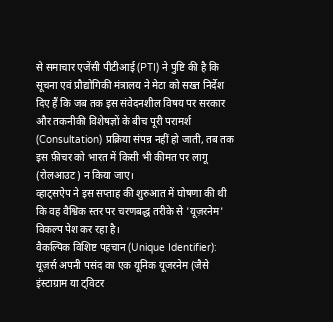से समाचार एजेंसी पीटीआई (PTI) ने पुष्टि की है कि सूचना एवं प्रौद्योगिकी मंत्रालय ने मेटा को सख्त निर्देश दिए हैं कि जब तक इस संवेदनशील विषय पर सरकार और तकनीकी विशेषज्ञों के बीच पूरी परामर्श (Consultation) प्रक्रिया संपन्न नहीं हो जाती, तब तक इस फ़ीचर को भारत में किसी भी कीमत पर लागू (रोलआउट) न किया जाए।
व्हाट्सऐप ने इस सप्ताह की शुरुआत में घोषणा की थी कि वह वैश्विक स्तर पर चरणबद्ध तरीके से 'यूज़रनेम' विकल्प पेश कर रहा है।
वैकल्पिक विशिष्ट पहचान (Unique Identifier): यूज़र्स अपनी पसंद का एक यूनिक यूजरनेम (जैसे इंस्टाग्राम या ट्विटर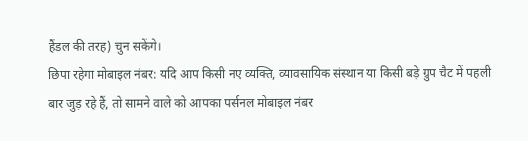हैंडल की तरह) चुन सकेंगे।
छिपा रहेगा मोबाइल नंबर: यदि आप किसी नए व्यक्ति, व्यावसायिक संस्थान या किसी बड़े ग्रुप चैट में पहली बार जुड़ रहे हैं, तो सामने वाले को आपका पर्सनल मोबाइल नंबर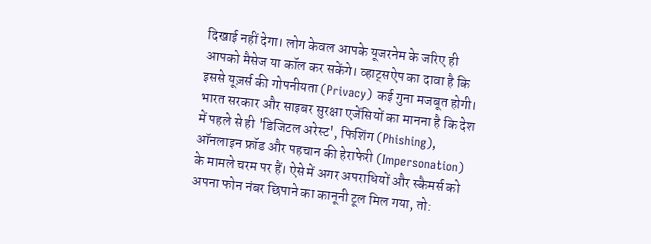दिखाई नहीं देगा। लोग केवल आपके यूजरनेम के जरिए ही आपको मैसेज या कॉल कर सकेंगे। व्हाट्सऐप का दावा है कि इससे यूज़र्स की गोपनीयता (Privacy) कई गुना मजबूत होगी।
भारत सरकार और साइबर सुरक्षा एजेंसियों का मानना है कि देश में पहले से ही 'डिजिटल अरेस्ट', फिशिंग (Phishing), ऑनलाइन फ्रॉड और पहचान की हेराफेरी (Impersonation) के मामले चरम पर हैं। ऐसे में अगर अपराधियों और स्कैमर्स को अपना फोन नंबर छिपाने का कानूनी टूल मिल गया, तो: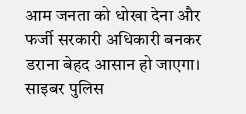आम जनता को धोखा देना और फर्जी सरकारी अधिकारी बनकर डराना बेहद आसान हो जाएगा।
साइबर पुलिस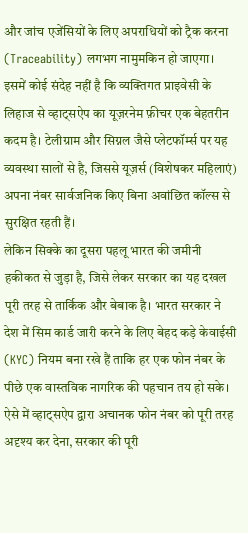और जांच एजेंसियों के लिए अपराधियों को ट्रैक करना (Traceability) लगभग नामुमकिन हो जाएगा।
इसमें कोई संदेह नहीं है कि व्यक्तिगत प्राइवेसी के लिहाज से व्हाट्सऐप का यूज़रनेम फ़ीचर एक बेहतरीन कदम है। टेलीग्राम और सिग्नल जैसे प्लेटफॉर्म्स पर यह व्यवस्था सालों से है, जिससे यूज़र्स (विशेषकर महिलाएं) अपना नंबर सार्वजनिक किए बिना अवांछित कॉल्स से सुरक्षित रहती हैं।
लेकिन सिक्के का दूसरा पहलू भारत की जमीनी हकीकत से जुड़ा है, जिसे लेकर सरकार का यह दखल पूरी तरह से तार्किक और बेबाक है। भारत सरकार ने देश में सिम कार्ड जारी करने के लिए बेहद कड़े केवाईसी (KYC) नियम बना रखे हैं ताकि हर एक फोन नंबर के पीछे एक वास्तविक नागरिक की पहचान तय हो सके। ऐसे में व्हाट्सऐप द्वारा अचानक फोन नंबर को पूरी तरह अदृश्य कर देना, सरकार की पूरी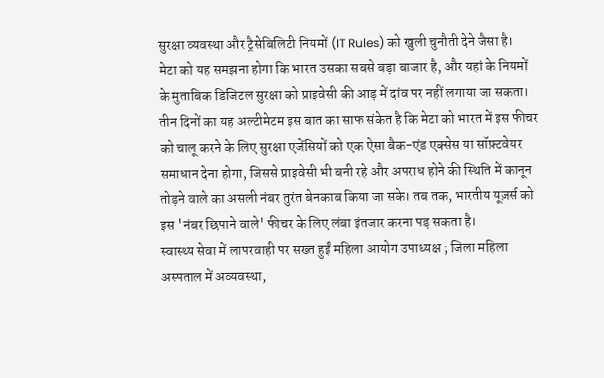सुरक्षा व्यवस्था और ट्रैसेबिलिटी नियमों (IT Rules) को खुली चुनौती देने जैसा है।
मेटा को यह समझना होगा कि भारत उसका सबसे बड़ा बाजार है, और यहां के नियमों के मुताबिक डिजिटल सुरक्षा को प्राइवेसी की आड़ में दांव पर नहीं लगाया जा सकता। तीन दिनों का यह अल्टीमेटम इस बात का साफ संकेत है कि मेटा को भारत में इस फीचर को चालू करने के लिए सुरक्षा एजेंसियों को एक ऐसा बैक-एंड एक्सेस या सॉफ़्टवेयर समाधान देना होगा, जिससे प्राइवेसी भी बनी रहे और अपराध होने की स्थिति में कानून तोड़ने वाले का असली नंबर तुरंत बेनकाब किया जा सके। तब तक, भारतीय यूज़र्स को इस 'नंबर छिपाने वाले' फीचर के लिए लंबा इंतजार करना पड़ सकता है।
स्वास्थ्य सेवा में लापरवाही पर सख्त हुईं महिला आयोग उपाध्यक्ष ; जिला महिला अस्पताल में अव्यवस्था,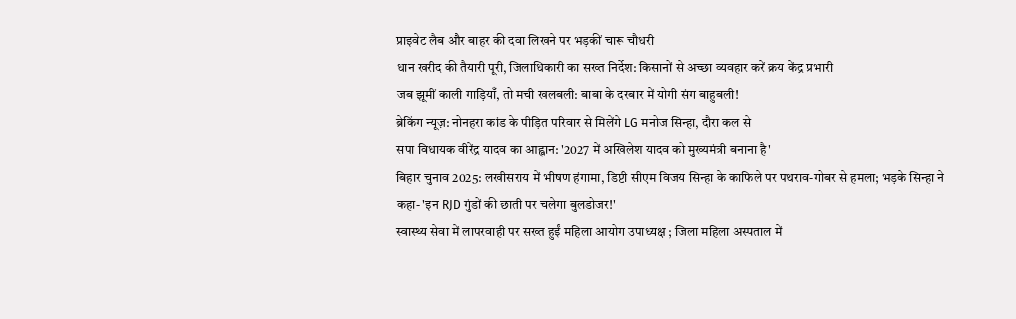प्राइवेट लैब और बाहर की दवा लिखने पर भड़कीं चारू चौधरी
धान खरीद की तैयारी पूरी, जिलाधिकारी का सख्त निर्देश: किसानों से अच्छा व्यवहार करें क्रय केंद्र प्रभारी
जब झूमीं काली गाड़ियाँ, तो मची खलबली: बाबा के दरबार में योगी संग बाहुबली!
ब्रेकिंग न्यूज़: नोनहरा कांड के पीड़ित परिवार से मिलेंगे LG मनोज सिन्हा, दौरा कल से
सपा विधायक वीरेंद्र यादव का आह्वान: '2027 में अखिलेश यादव को मुख्यमंत्री बनाना है'
बिहार चुनाव 2025: लखीसराय में भीषण हंगामा, डिप्टी सीएम विजय सिन्हा के काफिले पर पथराव-गोबर से हमला; भड़के सिन्हा ने कहा- 'इन RJD गुंडों की छाती पर चलेगा बुलडोजर!'
स्वास्थ्य सेवा में लापरवाही पर सख्त हुईं महिला आयोग उपाध्यक्ष ; जिला महिला अस्पताल में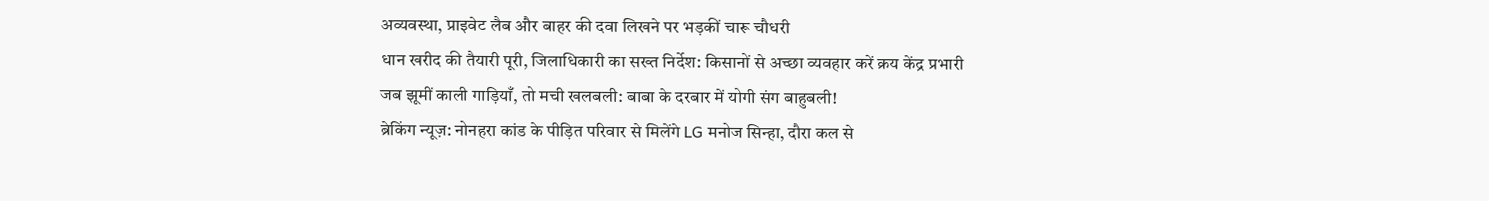अव्यवस्था, प्राइवेट लैब और बाहर की दवा लिखने पर भड़कीं चारू चौधरी
धान खरीद की तैयारी पूरी, जिलाधिकारी का सख्त निर्देश: किसानों से अच्छा व्यवहार करें क्रय केंद्र प्रभारी
जब झूमीं काली गाड़ियाँ, तो मची खलबली: बाबा के दरबार में योगी संग बाहुबली!
ब्रेकिंग न्यूज़: नोनहरा कांड के पीड़ित परिवार से मिलेंगे LG मनोज सिन्हा, दौरा कल से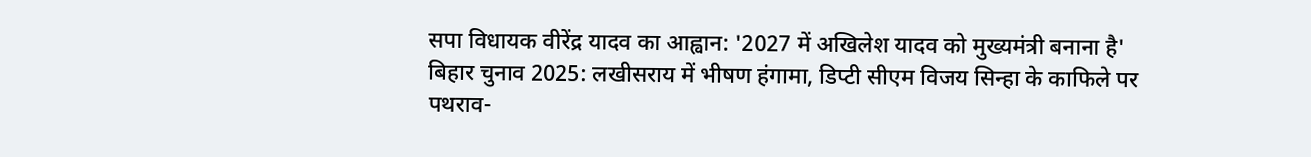सपा विधायक वीरेंद्र यादव का आह्वान: '2027 में अखिलेश यादव को मुख्यमंत्री बनाना है'
बिहार चुनाव 2025: लखीसराय में भीषण हंगामा, डिप्टी सीएम विजय सिन्हा के काफिले पर पथराव-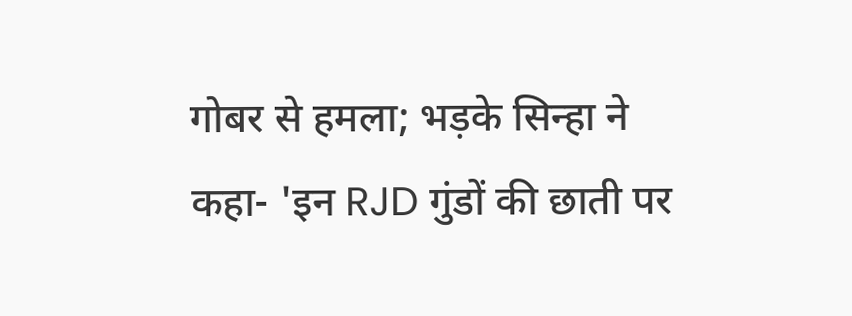गोबर से हमला; भड़के सिन्हा ने कहा- 'इन RJD गुंडों की छाती पर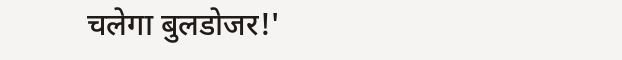चलेगा बुलडोजर!'